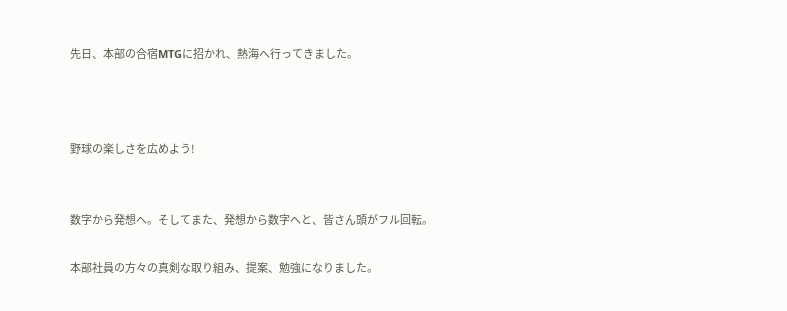先日、本部の合宿MTGに招かれ、熱海へ行ってきました。



野球の楽しさを広めよう!


数字から発想へ。そしてまた、発想から数字へと、皆さん頭がフル回転。

本部社員の方々の真剣な取り組み、提案、勉強になりました。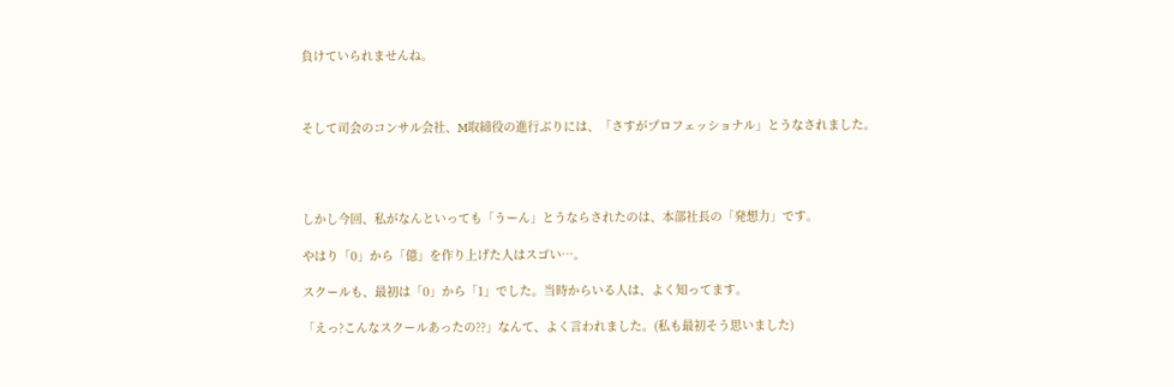負けていられませんね。



そして司会のコンサル会社、M取締役の進行ぶりには、「さすがプロフェッショナル」とうなされました。




しかし今回、私がなんといっても「うーん」とうならされたのは、本部社長の「発想力」です。

やはり「0」から「億」を作り上げた人はスゴい…。

スクールも、最初は「0」から「1」でした。当時からいる人は、よく知ってます。

「えっ?こんなスクールあったの??」なんて、よく言われました。(私も最初そう思いました)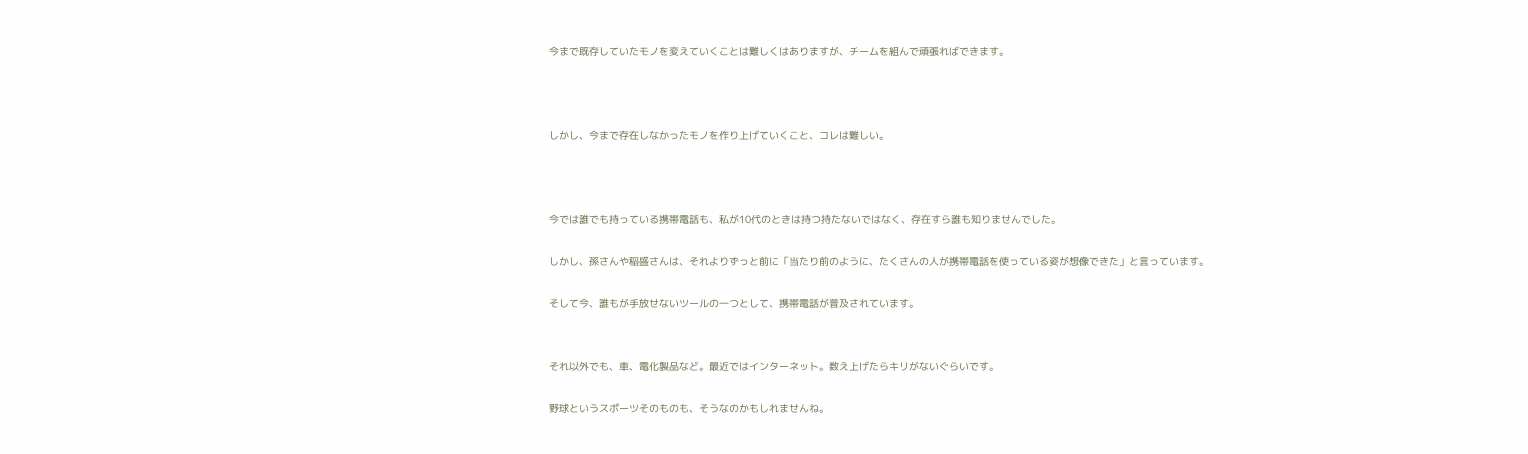今まで既存していたモノを変えていくことは難しくはありますが、チームを組んで頑張ればできます。



しかし、今まで存在しなかったモノを作り上げていくこと、コレは難しい。



今では誰でも持っている携帯電話も、私が10代のときは持つ持たないではなく、存在すら誰も知りませんでした。

しかし、孫さんや稲盛さんは、それよりずっと前に「当たり前のように、たくさんの人が携帯電話を使っている姿が想像できた」と言っています。

そして今、誰もが手放せないツールの一つとして、携帯電話が普及されています。


それ以外でも、車、電化製品など。最近ではインターネット。数え上げたらキリがないぐらいです。

野球というスポーツそのものも、そうなのかもしれませんね。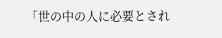「世の中の人に必要とされ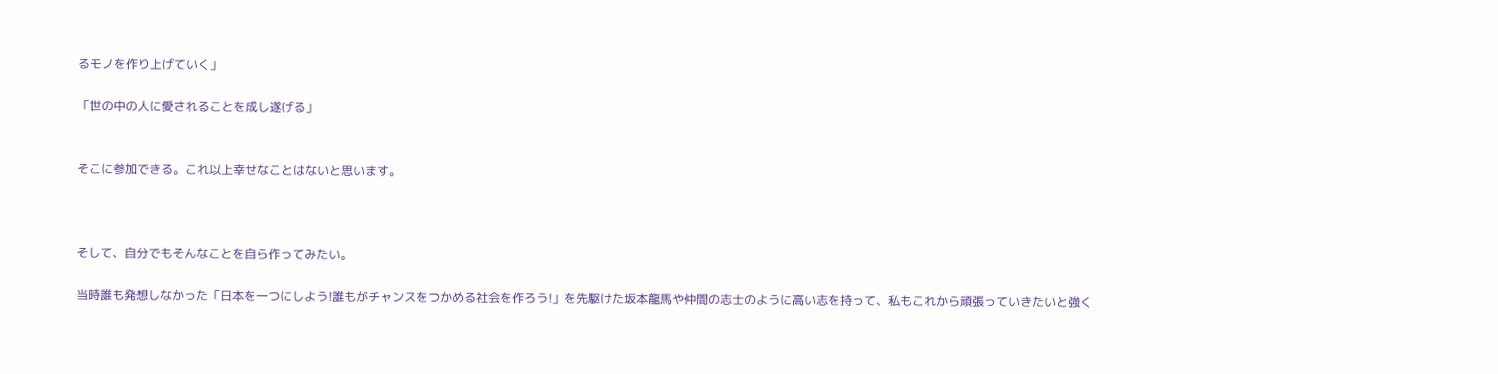るモノを作り上げていく」

「世の中の人に愛されることを成し遂げる」


そこに参加できる。これ以上幸せなことはないと思います。



そして、自分でもそんなことを自ら作ってみたい。

当時誰も発想しなかった「日本を一つにしよう!誰もがチャンスをつかめる社会を作ろう!」を先駆けた坂本龍馬や仲間の志士のように高い志を持って、私もこれから頑張っていきたいと強く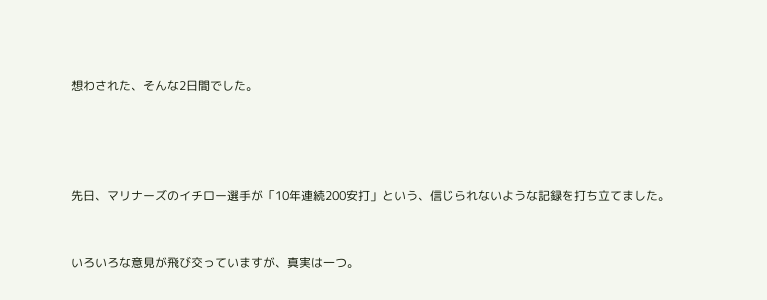想わされた、そんな2日間でした。




先日、マリナーズのイチロー選手が「10年連続200安打」という、信じられないような記録を打ち立てました。


いろいろな意見が飛び交っていますが、真実は一つ。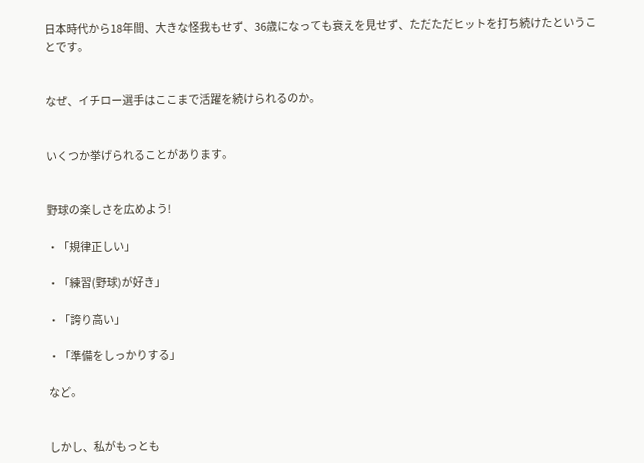日本時代から18年間、大きな怪我もせず、36歳になっても衰えを見せず、ただただヒットを打ち続けたということです。


なぜ、イチロー選手はここまで活躍を続けられるのか。


いくつか挙げられることがあります。


野球の楽しさを広めよう!

・「規律正しい」

・「練習(野球)が好き」

・「誇り高い」

・「準備をしっかりする」

など。


しかし、私がもっとも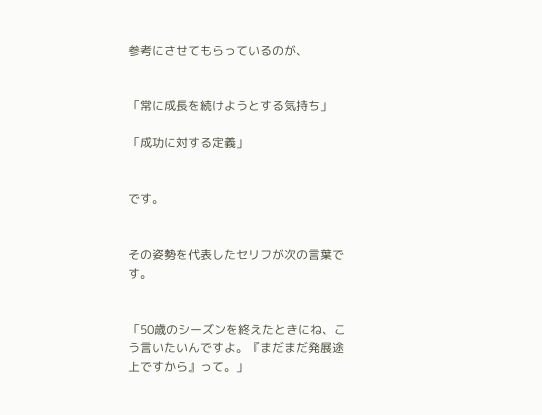参考にさせてもらっているのが、


「常に成長を続けようとする気持ち」

「成功に対する定義」


です。


その姿勢を代表したセリフが次の言葉です。


「50歳のシーズンを終えたときにね、こう言いたいんですよ。『まだまだ発展途上ですから』って。」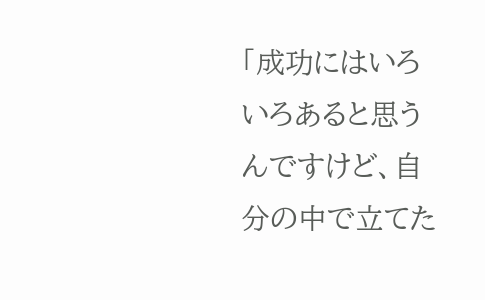「成功にはいろいろあると思うんですけど、自分の中で立てた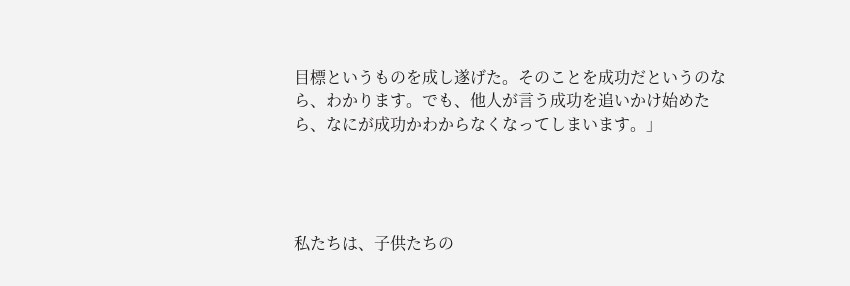目標というものを成し遂げた。そのことを成功だというのなら、わかります。でも、他人が言う成功を追いかけ始めたら、なにが成功かわからなくなってしまいます。」




私たちは、子供たちの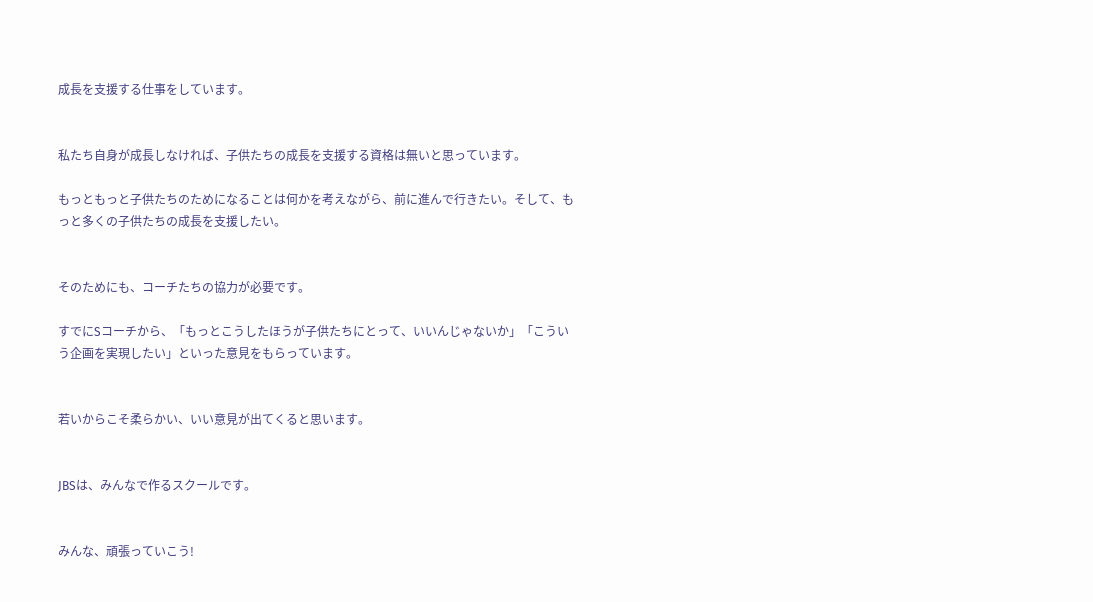成長を支援する仕事をしています。


私たち自身が成長しなければ、子供たちの成長を支援する資格は無いと思っています。

もっともっと子供たちのためになることは何かを考えながら、前に進んで行きたい。そして、もっと多くの子供たちの成長を支援したい。


そのためにも、コーチたちの協力が必要です。

すでにSコーチから、「もっとこうしたほうが子供たちにとって、いいんじゃないか」「こういう企画を実現したい」といった意見をもらっています。


若いからこそ柔らかい、いい意見が出てくると思います。


JBSは、みんなで作るスクールです。


みんな、頑張っていこう!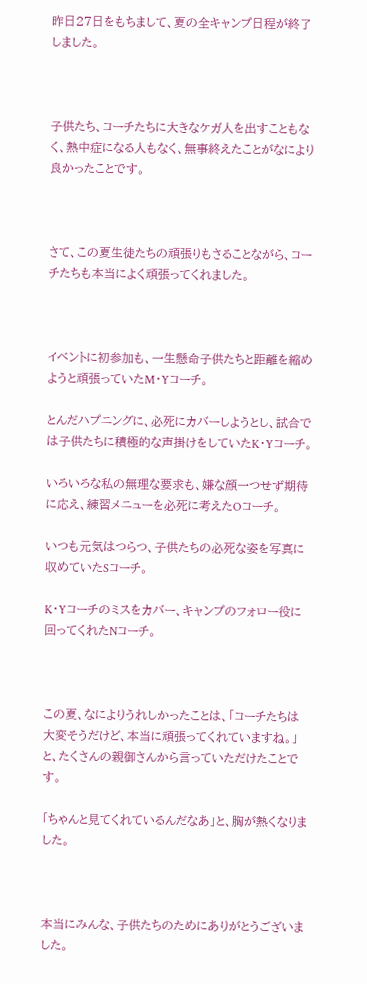昨日27日をもちまして、夏の全キャンプ日程が終了しました。



子供たち、コーチたちに大きなケガ人を出すこともなく、熱中症になる人もなく、無事終えたことがなにより良かったことです。



さて、この夏生徒たちの頑張りもさることながら、コーチたちも本当によく頑張ってくれました。



イベントに初参加も、一生懸命子供たちと距離を縮めようと頑張っていたM・Yコーチ。

とんだハプニングに、必死にカバーしようとし、試合では子供たちに積極的な声掛けをしていたK・Yコーチ。

いろいろな私の無理な要求も、嫌な顔一つせず期待に応え、練習メニューを必死に考えたOコーチ。

いつも元気はつらつ、子供たちの必死な姿を写真に収めていたSコーチ。

K・Yコーチのミスをカバー、キャンプのフォロー役に回ってくれたNコーチ。



この夏、なによりうれしかったことは、「コーチたちは大変そうだけど、本当に頑張ってくれていますね。」と、たくさんの親御さんから言っていただけたことです。

「ちゃんと見てくれているんだなあ」と、胸が熱くなりました。



本当にみんな、子供たちのためにありがとうございました。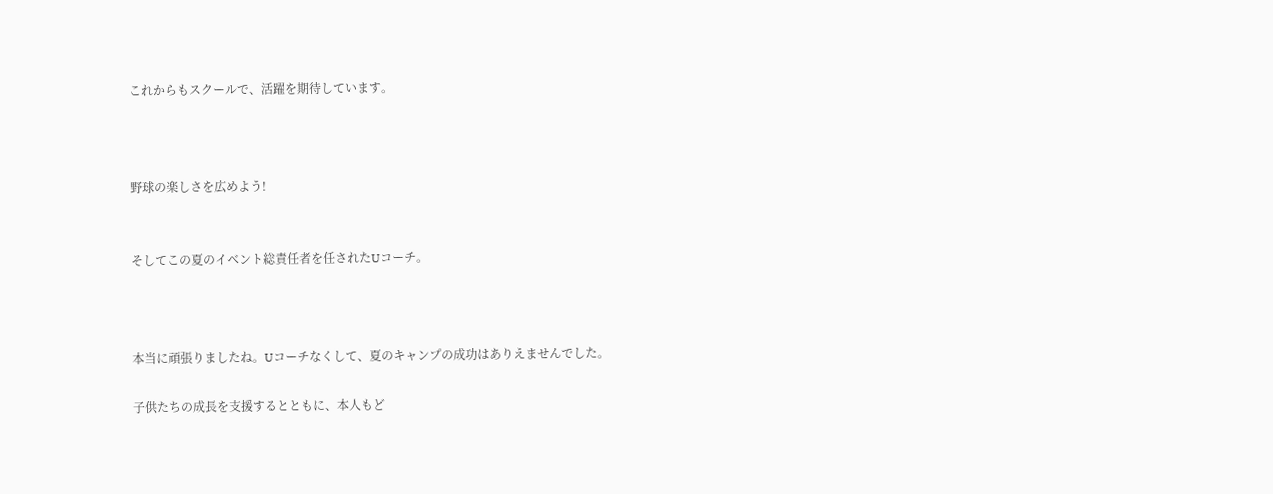これからもスクールで、活躍を期待しています。



野球の楽しさを広めよう!


そしてこの夏のイベント総責任者を任されたUコーチ。



本当に頑張りましたね。Uコーチなくして、夏のキャンプの成功はありえませんでした。

子供たちの成長を支援するとともに、本人もど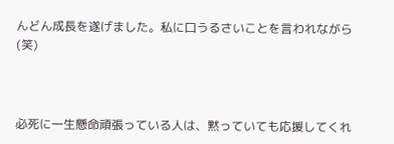んどん成長を遂げました。私に口うるさいことを言われながら(笑)



必死に一生懸命頑張っている人は、黙っていても応援してくれ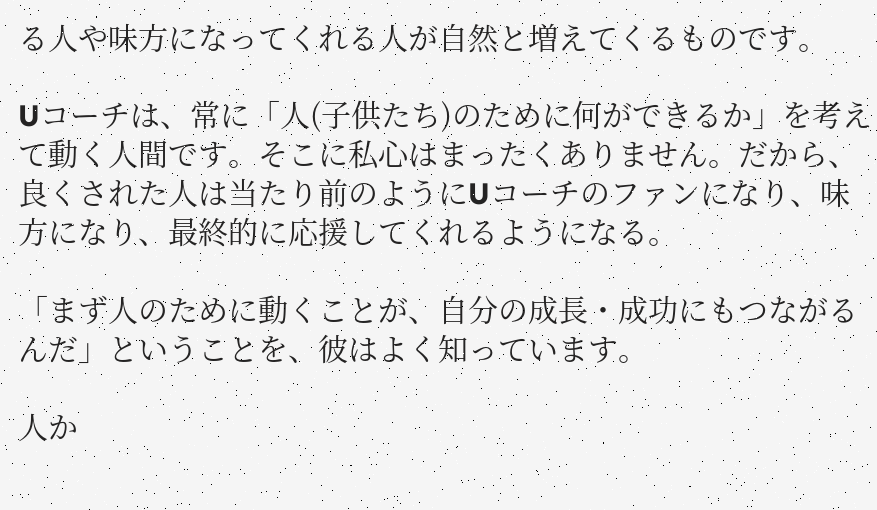る人や味方になってくれる人が自然と増えてくるものです。

Uコーチは、常に「人(子供たち)のために何ができるか」を考えて動く人間です。そこに私心はまったくありません。だから、良くされた人は当たり前のようにUコーチのファンになり、味方になり、最終的に応援してくれるようになる。

「まず人のために動くことが、自分の成長・成功にもつながるんだ」ということを、彼はよく知っています。

人か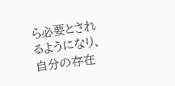ら必要とされるようになり、自分の存在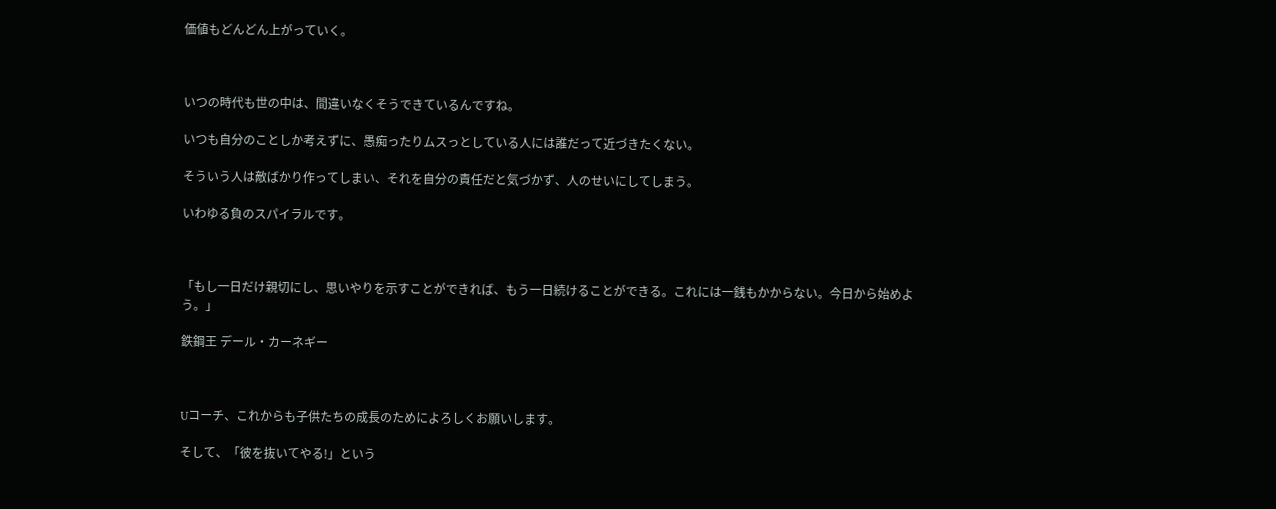価値もどんどん上がっていく。



いつの時代も世の中は、間違いなくそうできているんですね。

いつも自分のことしか考えずに、愚痴ったりムスっとしている人には誰だって近づきたくない。

そういう人は敵ばかり作ってしまい、それを自分の責任だと気づかず、人のせいにしてしまう。

いわゆる負のスパイラルです。



「もし一日だけ親切にし、思いやりを示すことができれば、もう一日続けることができる。これには一銭もかからない。今日から始めよう。」

鉄鋼王 デール・カーネギー



Uコーチ、これからも子供たちの成長のためによろしくお願いします。

そして、「彼を抜いてやる!」という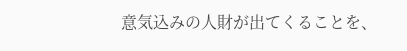意気込みの人財が出てくることを、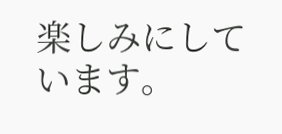楽しみにしています。